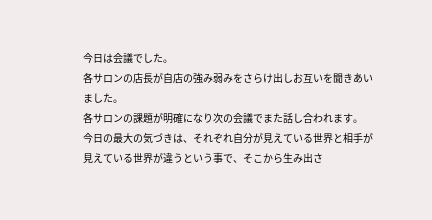今日は会議でした。
各サロンの店長が自店の強み弱みをさらけ出しお互いを聞きあいました。
各サロンの課題が明確になり次の会議でまた話し合われます。
今日の最大の気づきは、それぞれ自分が見えている世界と相手が見えている世界が違うという事で、そこから生み出さ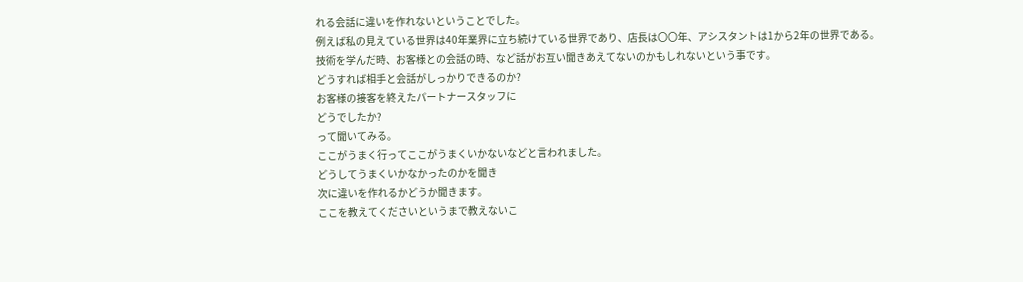れる会話に違いを作れないということでした。
例えば私の見えている世界は40年業界に立ち続けている世界であり、店長は〇〇年、アシスタントは1から2年の世界である。
技術を学んだ時、お客様との会話の時、など話がお互い聞きあえてないのかもしれないという事です。
どうすれば相手と会話がしっかりできるのか?
お客様の接客を終えたパートナースタッフに
どうでしたか?
って聞いてみる。
ここがうまく行ってここがうまくいかないなどと言われました。
どうしてうまくいかなかったのかを聞き
次に違いを作れるかどうか聞きます。
ここを教えてくださいというまで教えないこ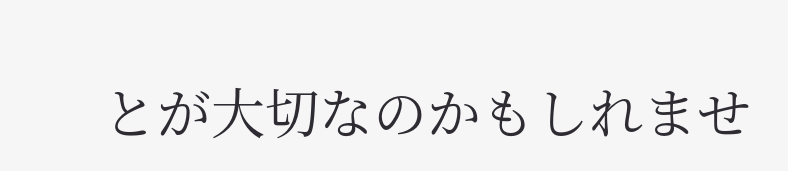とが大切なのかもしれませ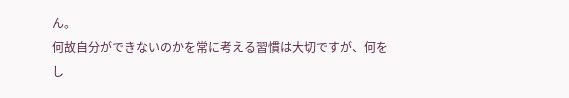ん。
何故自分ができないのかを常に考える習慣は大切ですが、何をし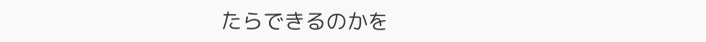たらできるのかを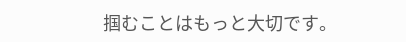掴むことはもっと大切です。